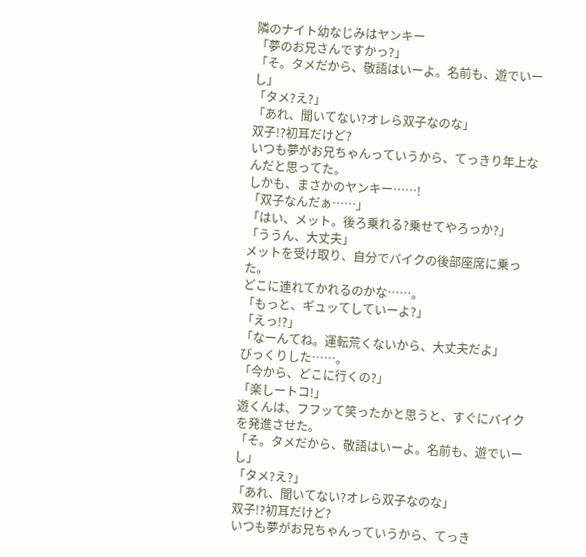隣のナイト幼なじみはヤンキー
「夢のお兄さんですかっ?」
「そ。タメだから、敬語はいーよ。名前も、遊でいーし」
「タメ?え?」
「あれ、聞いてない?オレら双子なのな」
双子!?初耳だけど?
いつも夢がお兄ちゃんっていうから、てっきり年上なんだと思ってた。
しかも、まさかのヤンキー……!
「双子なんだぁ……」
「はい、メット。後ろ乗れる?乗せてやろっか?」
「ううん、大丈夫」
メットを受け取り、自分でバイクの後部座席に乗った。
どこに連れてかれるのかな……。
「もっと、ギュッてしていーよ?」
「えっ!?」
「なーんてね。運転荒くないから、大丈夫だよ」
びっくりした……。
「今から、どこに行くの?」
「楽しートコ!」
遊くんは、フフッて笑ったかと思うと、すぐにバイクを発進させた。
「そ。タメだから、敬語はいーよ。名前も、遊でいーし」
「タメ?え?」
「あれ、聞いてない?オレら双子なのな」
双子!?初耳だけど?
いつも夢がお兄ちゃんっていうから、てっき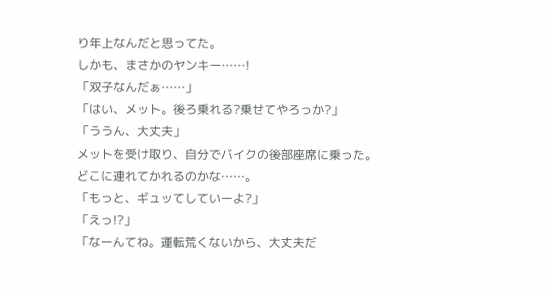り年上なんだと思ってた。
しかも、まさかのヤンキー……!
「双子なんだぁ……」
「はい、メット。後ろ乗れる?乗せてやろっか?」
「ううん、大丈夫」
メットを受け取り、自分でバイクの後部座席に乗った。
どこに連れてかれるのかな……。
「もっと、ギュッてしていーよ?」
「えっ!?」
「なーんてね。運転荒くないから、大丈夫だ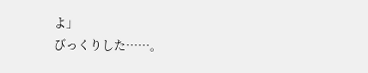よ」
びっくりした……。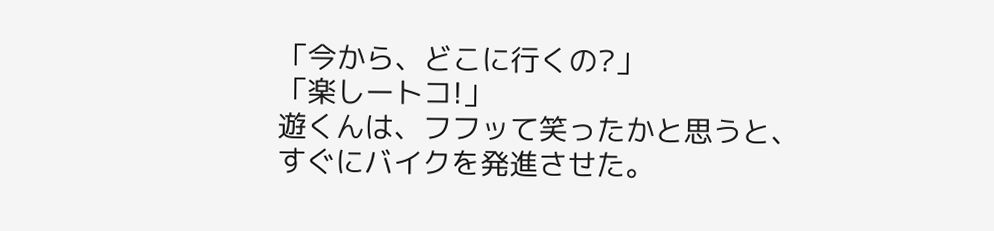「今から、どこに行くの?」
「楽しートコ!」
遊くんは、フフッて笑ったかと思うと、すぐにバイクを発進させた。